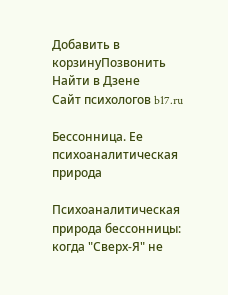Добавить в корзинуПозвонить
Найти в Дзене
Сайт психологов b17.ru

Бессонница. Ее психоаналитическая природа

Психоаналитическая природа бессонницы: когда "Сверх-Я" не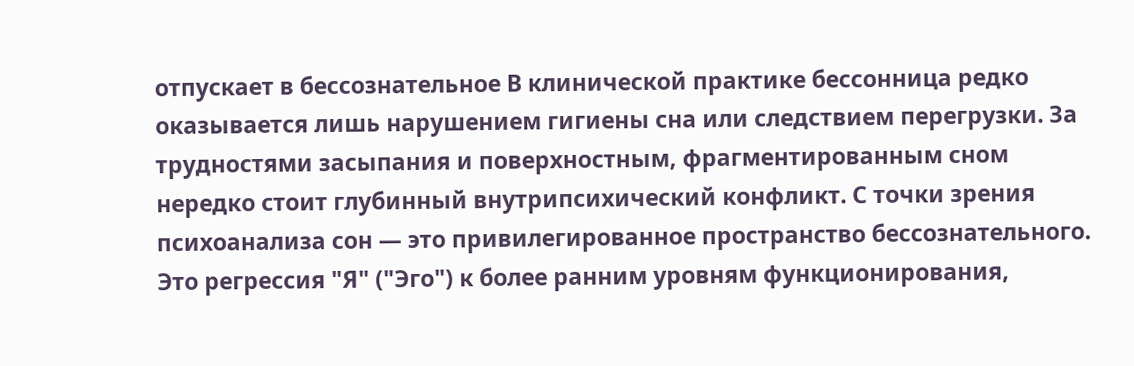отпускает в бессознательное В клинической практике бессонница редко оказывается лишь нарушением гигиены сна или следствием перегрузки. За трудностями засыпания и поверхностным, фрагментированным сном нередко стоит глубинный внутрипсихический конфликт. С точки зрения психоанализа сон — это привилегированное пространство бессознательного. Это регрессия "Я" ("Эго") к более ранним уровням функционирования,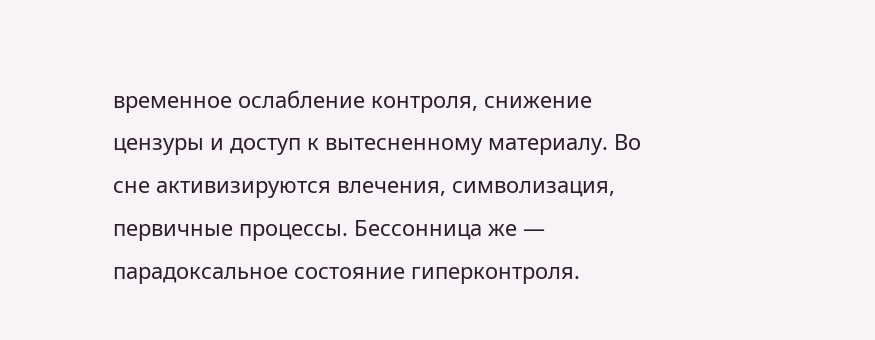временное ослабление контроля, снижение цензуры и доступ к вытесненному материалу. Во сне активизируются влечения, символизация, первичные процессы. Бессонница же — парадоксальное состояние гиперконтроля.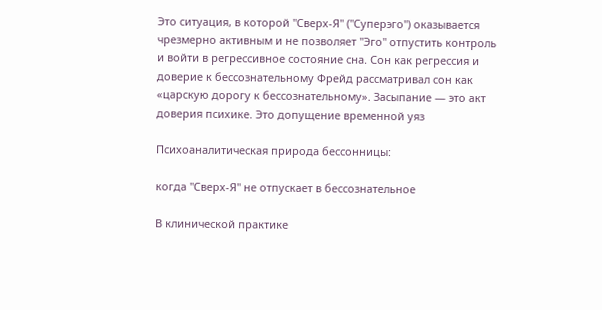Это ситуация, в которой "Сверх-Я" ("Суперэго") оказывается чрезмерно активным и не позволяет "Эго" отпустить контроль и войти в регрессивное состояние сна. Сон как регрессия и доверие к бессознательному Фрейд рассматривал сон как «царскую дорогу к бессознательному». Засыпание — это акт доверия психике. Это допущение временной уяз

Психоаналитическая природа бессонницы:

когда "Сверх-Я" не отпускает в бессознательное

В клинической практике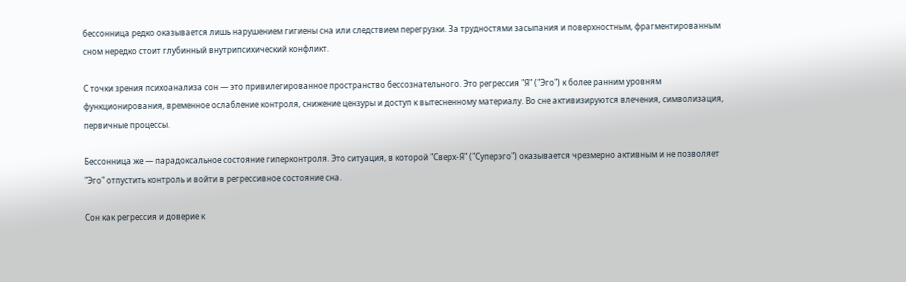бессонница редко оказывается лишь нарушением гигиены сна или следствием перегрузки. За трудностями засыпания и поверхностным, фрагментированным сном нередко стоит глубинный внутрипсихический конфликт.

С точки зрения психоанализа сон — это привилегированное пространство бессознательного. Это регрессия "Я" ("Эго") к более ранним уровням функционирования, временное ослабление контроля, снижение цензуры и доступ к вытесненному материалу. Во сне активизируются влечения, символизация, первичные процессы.

Бессонница же — парадоксальное состояние гиперконтроля. Это ситуация, в которой "Сверх-Я" ("Суперэго") оказывается чрезмерно активным и не позволяет "Эго" отпустить контроль и войти в регрессивное состояние сна.

Сон как регрессия и доверие к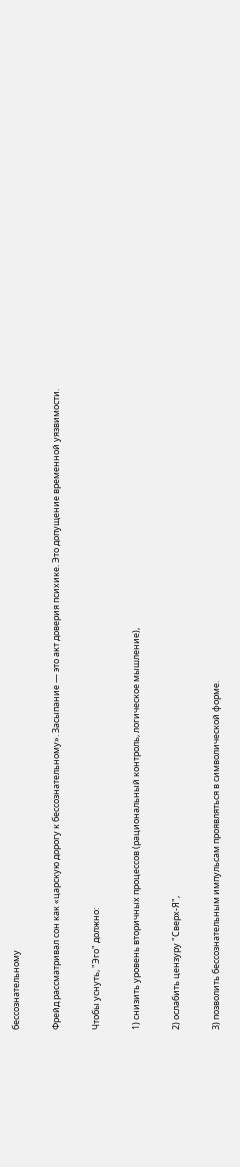бессознательному

Фрейд рассматривал сон как «царскую дорогу к бессознательному». Засыпание — это акт доверия психике. Это допущение временной уязвимости.

Чтобы уснуть, "Эго" должно:

1) снизить уровень вторичных процессов (рациональный контроль, логическое мышление),

2) ослабить цензуру "Сверх-Я",

3) позволить бессознательным импульсам проявляться в символической форме.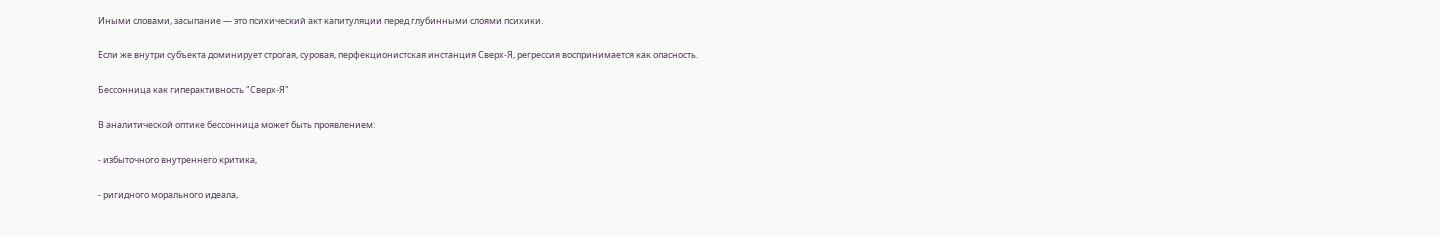Иными словами, засыпание — это психический акт капитуляции перед глубинными слоями психики.

Если же внутри субъекта доминирует строгая, суровая, перфекционистская инстанция Сверх-Я, регрессия воспринимается как опасность.

Бессонница как гиперактивность "Сверх-Я"

В аналитической оптике бессонница может быть проявлением:

- избыточного внутреннего критика,

- ригидного морального идеала,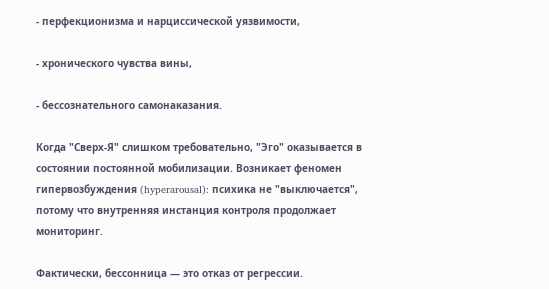- перфекционизма и нарциссической уязвимости,

- хронического чувства вины,

- бессознательного самонаказания.

Когда "Сверх-Я" слишком требовательно, "Эго" оказывается в состоянии постоянной мобилизации. Возникает феномен гипервозбуждения (hyperarousal): психика не "выключается", потому что внутренняя инстанция контроля продолжает мониторинг.

Фактически, бессонница — это отказ от регрессии.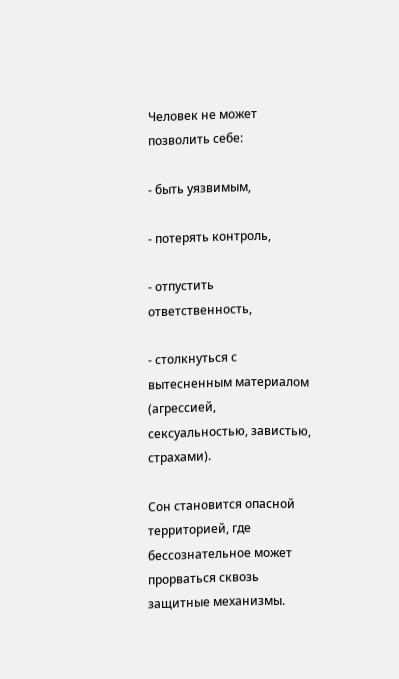Человек не может позволить себе:

- быть уязвимым,

- потерять контроль,

- отпустить ответственность,

- столкнуться с вытесненным материалом (агрессией, сексуальностью, завистью, страхами).

Сон становится опасной территорией, где бессознательное может прорваться сквозь защитные механизмы.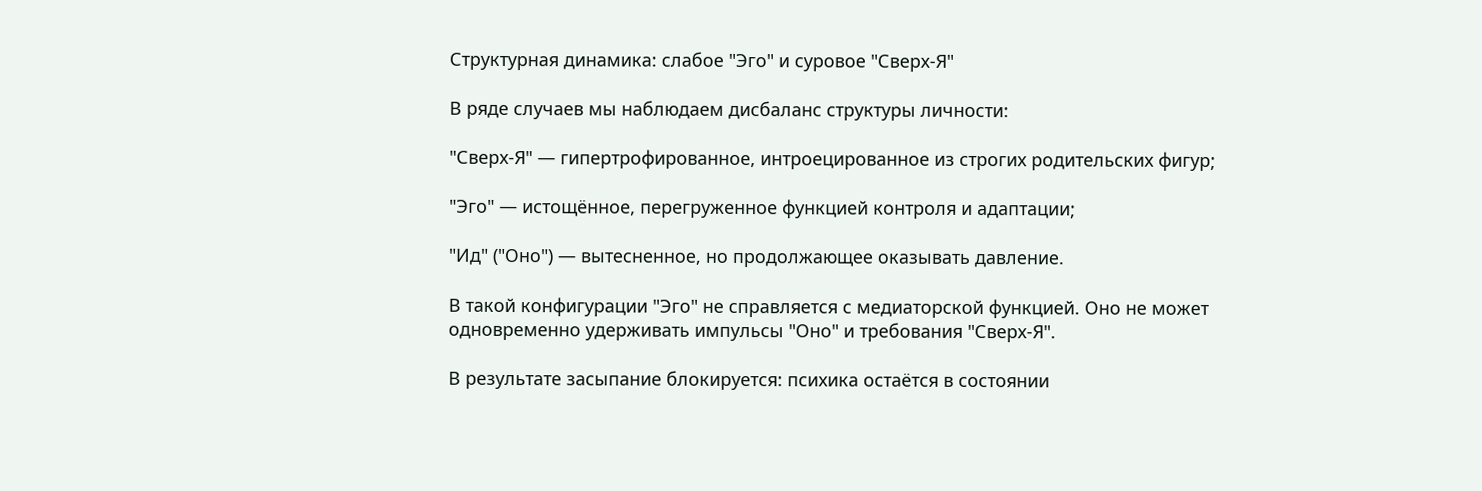Структурная динамика: слабое "Эго" и суровое "Сверх-Я"

В ряде случаев мы наблюдаем дисбаланс структуры личности:

"Сверх-Я" — гипертрофированное, интроецированное из строгих родительских фигур;

"Эго" — истощённое, перегруженное функцией контроля и адаптации;

"Ид" ("Оно") — вытесненное, но продолжающее оказывать давление.

В такой конфигурации "Эго" не справляется с медиаторской функцией. Оно не может одновременно удерживать импульсы "Оно" и требования "Сверх-Я".

В результате засыпание блокируется: психика остаётся в состоянии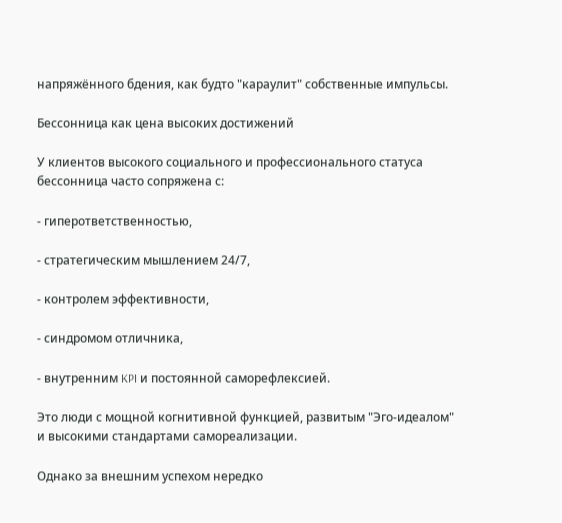напряжённого бдения, как будто "караулит" собственные импульсы.

Бессонница как цена высоких достижений

У клиентов высокого социального и профессионального статуса бессонница часто сопряжена с:

- гиперответственностью,

- стратегическим мышлением 24/7,

- контролем эффективности,

- синдромом отличника,

- внутренним KPI и постоянной саморефлексией.

Это люди с мощной когнитивной функцией, развитым "Эго-идеалом" и высокими стандартами самореализации.

Однако за внешним успехом нередко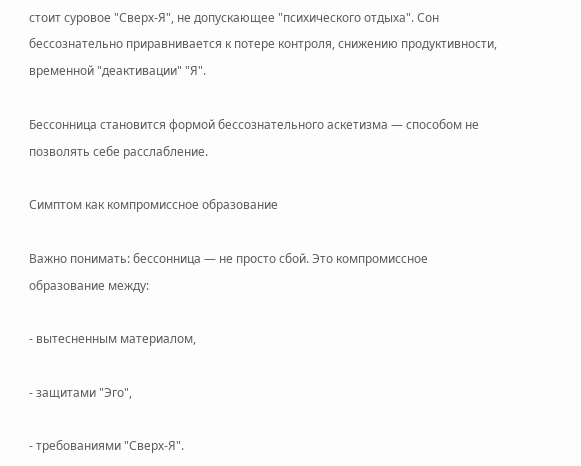стоит суровое "Сверх-Я", не допускающее "психического отдыха". Сон бессознательно приравнивается к потере контроля, снижению продуктивности, временной "деактивации" "Я".

Бессонница становится формой бессознательного аскетизма — способом не позволять себе расслабление.

Симптом как компромиссное образование

Важно понимать: бессонница — не просто сбой. Это компромиссное образование между:

- вытесненным материалом,

- защитами "Эго",

- требованиями "Сверх-Я".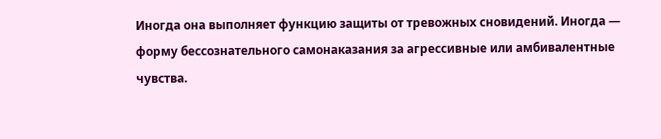Иногда она выполняет функцию защиты от тревожных сновидений. Иногда — форму бессознательного самонаказания за агрессивные или амбивалентные чувства.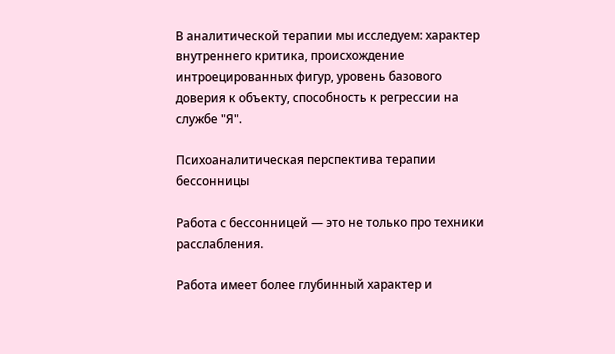В аналитической терапии мы исследуем: характер внутреннего критика, происхождение интроецированных фигур, уровень базового доверия к объекту, способность к регрессии на службе "Я".

Психоаналитическая перспектива терапии бессонницы

Работа с бессонницей — это не только про техники расслабления.

Работа имеет более глубинный характер и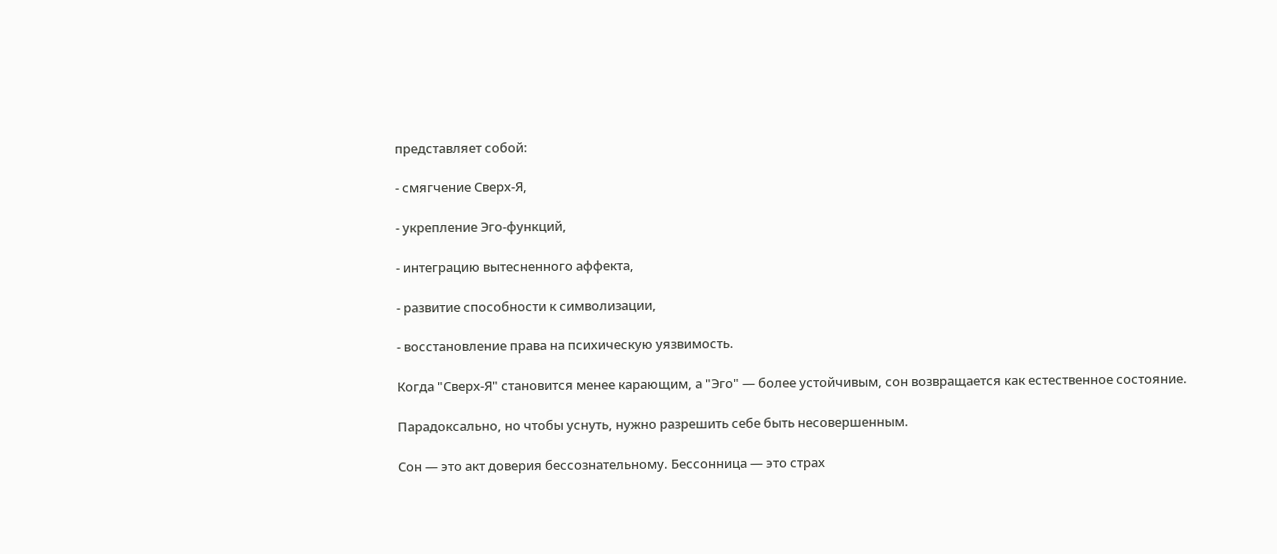представляет собой:

- смягчение Сверх-Я,

- укрепление Эго-функций,

- интеграцию вытесненного аффекта,

- развитие способности к символизации,

- восстановление права на психическую уязвимость.

Когда "Сверх-Я" становится менее карающим, а "Эго" — более устойчивым, сон возвращается как естественное состояние.

Парадоксально, но чтобы уснуть, нужно разрешить себе быть несовершенным.

Сон — это акт доверия бессознательному. Бессонница — это страх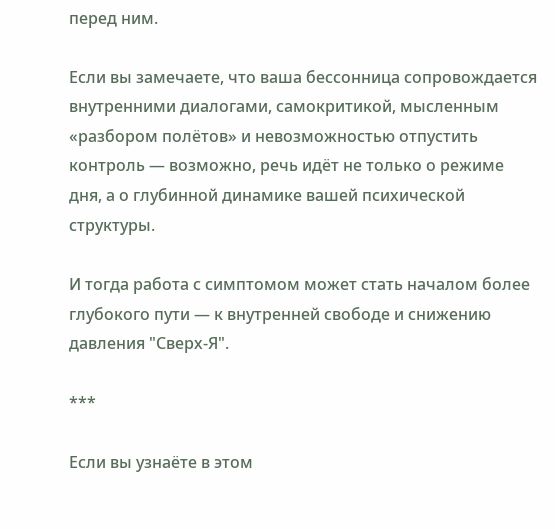перед ним.

Если вы замечаете, что ваша бессонница сопровождается внутренними диалогами, самокритикой, мысленным «разбором полётов» и невозможностью отпустить контроль — возможно, речь идёт не только о режиме дня, а о глубинной динамике вашей психической структуры.

И тогда работа с симптомом может стать началом более глубокого пути — к внутренней свободе и снижению давления "Сверх-Я".

***

Если вы узнаёте в этом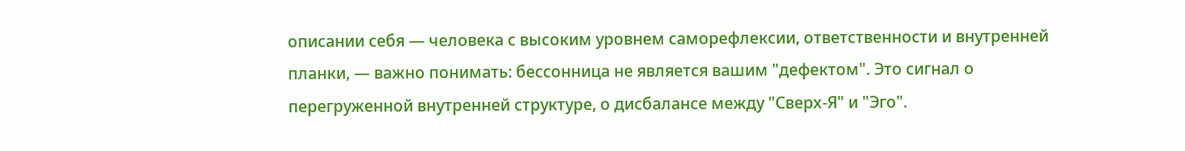описании себя — человека с высоким уровнем саморефлексии, ответственности и внутренней планки, — важно понимать: бессонница не является вашим "дефектом". Это сигнал о перегруженной внутренней структуре, о дисбалансе между "Сверх-Я" и "Эго".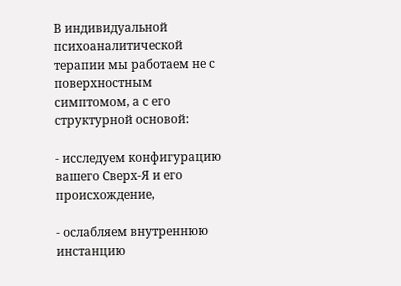В индивидуальной психоаналитической терапии мы работаем не с поверхностным симптомом, а с его структурной основой:

- исследуем конфигурацию вашего Сверх-Я и его происхождение,

- ослабляем внутреннюю инстанцию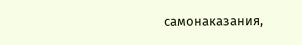самонаказания,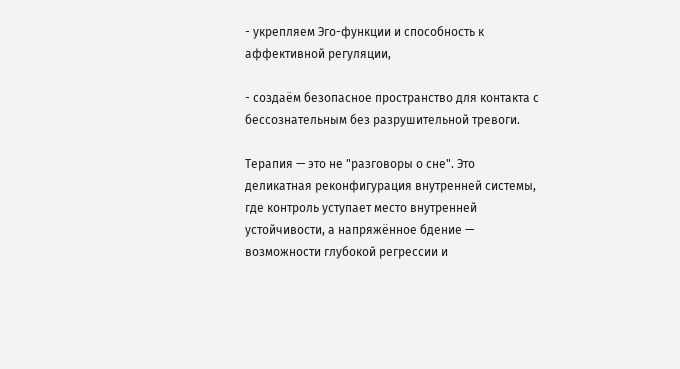- укрепляем Эго-функции и способность к аффективной регуляции,

- создаём безопасное пространство для контакта с бессознательным без разрушительной тревоги.

Терапия — это не "разговоры о сне". Это деликатная реконфигурация внутренней системы, где контроль уступает место внутренней устойчивости, а напряжённое бдение — возможности глубокой регрессии и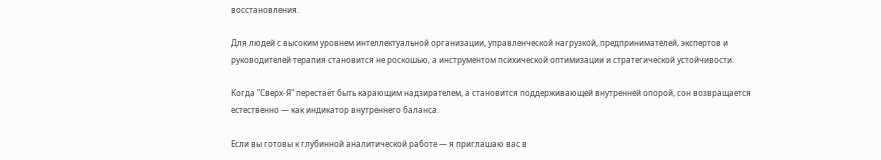восстановления.

Для людей с высоким уровнем интеллектуальной организации, управленческой нагрузкой, предпринимателей, экспертов и руководителей терапия становится не роскошью, а инструментом психической оптимизации и стратегической устойчивости.

Когда "Сверх-Я" перестаёт быть карающим надзирателем, а становится поддерживающей внутренней опорой, сон возвращается естественно — как индикатор внутреннего баланса.

Если вы готовы к глубинной аналитической работе — я приглашаю вас в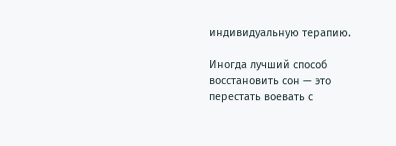индивидуальную терапию.

Иногда лучший способ восстановить сон — это перестать воевать с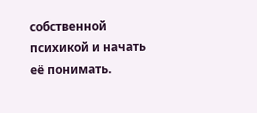собственной психикой и начать её понимать.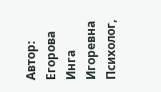Автор: Егорова Инга Игоревна
Психолог,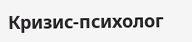Кризис-психолог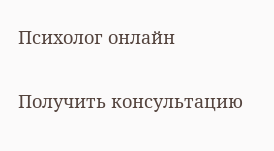Психолог онлайн

Получить консультацию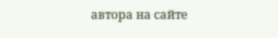автора на сайте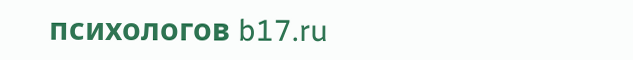психологов b17.ru